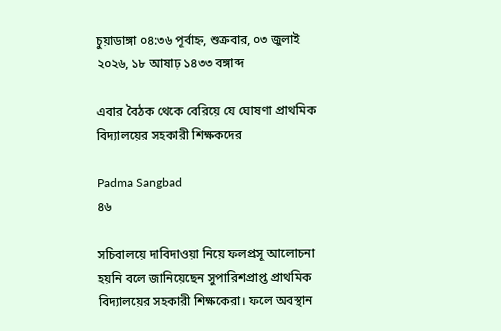চুয়াডাঙ্গা ০৪:৩৬ পূর্বাহ্ন, শুক্রবার, ০৩ জুলাই ২০২৬, ১৮ আষাঢ় ১৪৩৩ বঙ্গাব্দ

এবার বৈঠক থেকে বেরিয়ে যে ঘোষণা প্রাথমিক বিদ্যালয়ের সহকারী শিক্ষকদের

Padma Sangbad
৪৬

সচিবালয়ে দাবিদাওয়া নিয়ে ফলপ্রসূ আলোচনা হয়নি বলে জানিয়েছেন সুপারিশপ্রাপ্ত প্রাথমিক বিদ্যালয়ের সহকারী শিক্ষকেরা। ফলে অবস্থান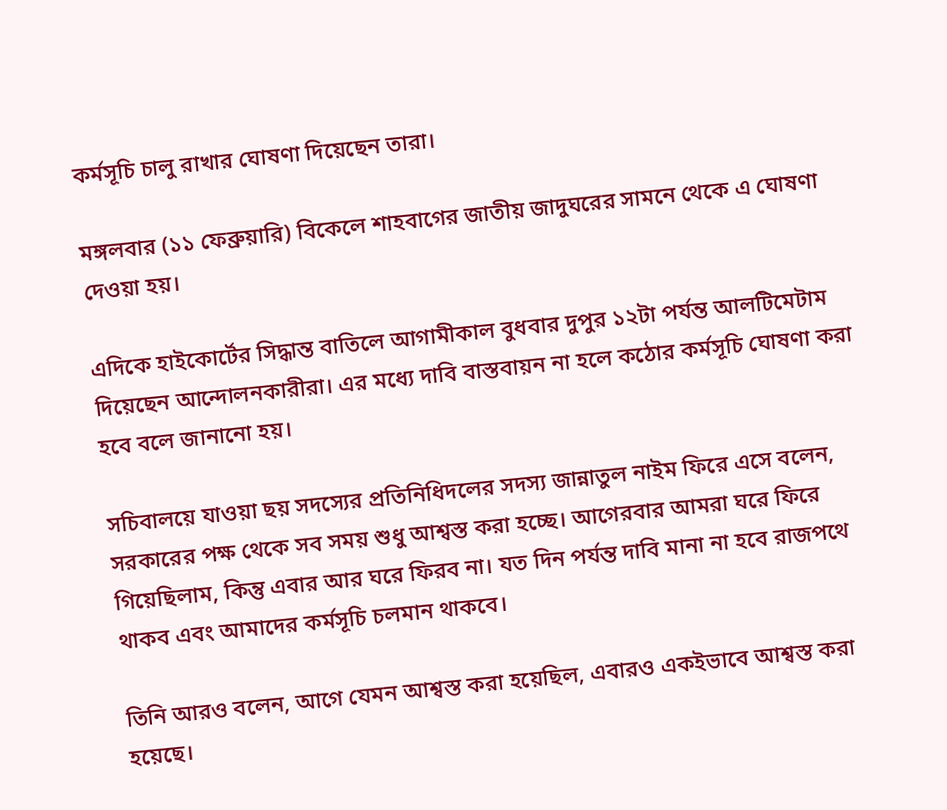কর্মসূচি চালু রাখার ঘোষণা দিয়েছেন তারা।

মঙ্গলবার (১১ ফেব্রুয়ারি) বিকেলে শাহবাগের জাতীয় জাদুঘরের সামনে থেকে এ ঘোষণা দেওয়া হয়।

এদিকে হাইকোর্টের সিদ্ধান্ত বাতিলে আগামীকাল বুধবার দুপুর ১২টা পর্যন্ত আলটিমেটাম দিয়েছেন আন্দোলনকারীরা। এর মধ্যে দাবি বাস্তবায়ন না হলে কঠোর কর্মসূচি ঘোষণা করা হবে বলে জানানো হয়।

সচিবালয়ে যাওয়া ছয় সদস্যের প্রতিনিধিদলের সদস্য জান্নাতুল নাইম ফিরে এসে বলেন, সরকারের পক্ষ থেকে সব সময় শুধু আশ্বস্ত করা হচ্ছে। আগেরবার আমরা ঘরে ফিরে গিয়েছিলাম, কিন্তু এবার আর ঘরে ফিরব না। যত দিন পর্যন্ত দাবি মানা না হবে রাজপথে থাকব এবং আমাদের কর্মসূচি চলমান থাকবে।

তিনি আরও বলেন, আগে যেমন আশ্বস্ত করা হয়েছিল, এবারও একইভাবে আশ্বস্ত করা হয়েছে।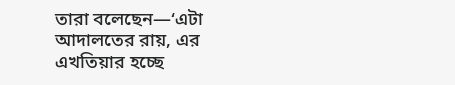তারা বলেছেন—‘এটা আদালতের রায়, এর এখতিয়ার হচ্ছে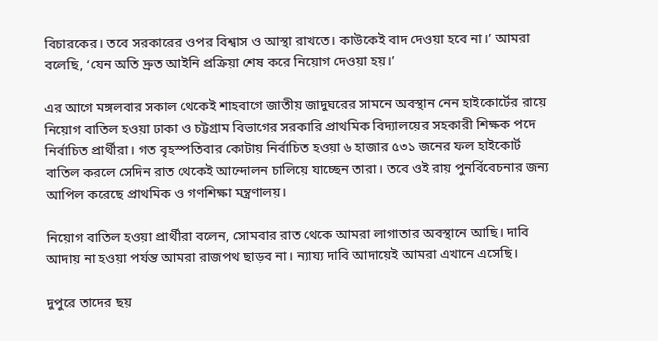বিচারকের। তবে সরকারের ওপর বিশ্বাস ও আস্থা রাখতে। কাউকেই বাদ দেওয়া হবে না।’ আমরা বলেছি, ‘যেন অতি দ্রুত আইনি প্রক্রিয়া শেষ করে নিয়োগ দেওয়া হয়।’

এর আগে মঙ্গলবার সকাল থেকেই শাহবাগে জাতীয় জাদুঘরের সামনে অবস্থান নেন হাইকোর্টের রায়ে নিয়োগ বাতিল হওয়া ঢাকা ও চট্টগ্রাম বিভাগের সরকারি প্রাথমিক বিদ্যালয়ের সহকারী শিক্ষক পদে নির্বাচিত প্রার্থীরা। গত বৃহস্পতিবার কোটায় নির্বাচিত হওয়া ৬ হাজার ৫৩১ জনের ফল হাইকোর্ট বাতিল করলে সেদিন রাত থেকেই আন্দোলন চালিয়ে যাচ্ছেন তারা। তবে ওই রায় পুনর্বিবেচনার জন্য আপিল করেছে প্রাথমিক ও গণশিক্ষা মন্ত্রণালয়।

নিয়োগ বাতিল হওয়া প্রার্থীরা বলেন, সোমবার রাত থেকে আমরা লাগাতার অবস্থানে আছি। দাবি আদায় না হওয়া পর্যন্ত আমরা রাজপথ ছাড়ব না। ন্যায্য দাবি আদায়েই আমরা এখানে এসেছি।

দুপুরে তাদের ছয়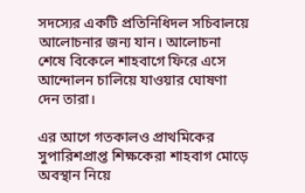সদস্যের একটি প্রতিনিধিদল সচিবালয়ে আলোচনার জন্য যান। আলোচনা শেষে বিকেলে শাহবাগে ফিরে এসে আন্দোলন চালিয়ে যাওয়ার ঘোষণা দেন তারা।

এর আগে গতকালও প্রাথমিকের সুপারিশপ্রাপ্ত শিক্ষকেরা শাহবাগ মোড়ে অবস্থান নিয়ে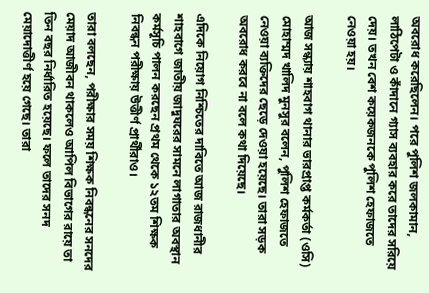অবরোধ করেছিলেন। পরে পুলিশ জলকামান, লাঠিপেটা ও কাঁদানে গ্যাস ব্যবহার করে তাদের সরিয়ে দেয়। তখন বেশ কয়েকজনকে পুলিশ হেফাজতে নেওয়া হয়।

আজ সন্ধ্যায় শাহবাগ থানার ভারপ্রাপ্ত কর্মকর্তা (ওসি) মোহাম্মদ খালিদ মুনসুর বলেন, পুলিশ হেফাজতে নেওয়া ব্যক্তিদের ছেড়ে দেওয়া হয়েছে। তারা সড়ক অবরোধ করবে না বলে কথা দিয়েছে।

এদিকে নিয়োগ নিশ্চিতের দাবিতে আজ রাজধানীর শাহবাগে জাতীয় জাদুঘরের সামনে লাগাতার অবস্থান কর্মসূচি পালন করছেন প্রথম থেকে ১২তম শিক্ষক নিবন্ধন পরীক্ষায় উত্তীর্ণ প্রার্থীরাও।

তারা বলছেন, পরীক্ষার সময় শিক্ষক নিবন্ধনের সনদের মেয়াদ আজীবন থাকলেও আপিল বিভাগের রায়ে তা তিন বছর নির্ধারিত হয়েছে। ফলে তাদের সনদ মেয়াদোত্তীর্ণ হয়ে গেছে। তারা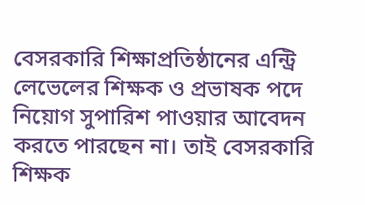বেসরকারি শিক্ষাপ্রতিষ্ঠানের এন্ট্রি লেভেলের শিক্ষক ও প্রভাষক পদে নিয়োগ সুপারিশ পাওয়ার আবেদন করতে পারছেন না। তাই বেসরকারি শিক্ষক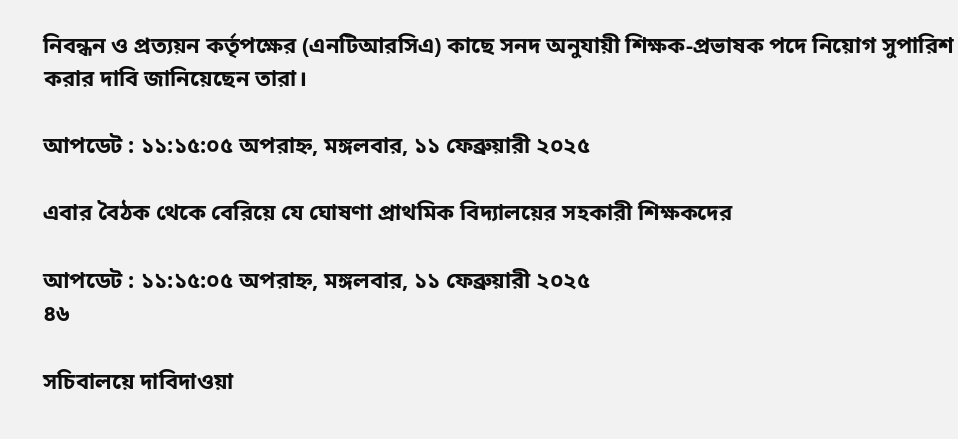নিবন্ধন ও প্রত্যয়ন কর্তৃপক্ষের (এনটিআরসিএ) কাছে সনদ অনুযায়ী শিক্ষক-প্রভাষক পদে নিয়োগ সুপারিশ করার দাবি জানিয়েছেন তারা।

আপডেট : ১১:১৫:০৫ অপরাহ্ন, মঙ্গলবার, ১১ ফেব্রুয়ারী ২০২৫

এবার বৈঠক থেকে বেরিয়ে যে ঘোষণা প্রাথমিক বিদ্যালয়ের সহকারী শিক্ষকদের

আপডেট : ১১:১৫:০৫ অপরাহ্ন, মঙ্গলবার, ১১ ফেব্রুয়ারী ২০২৫
৪৬

সচিবালয়ে দাবিদাওয়া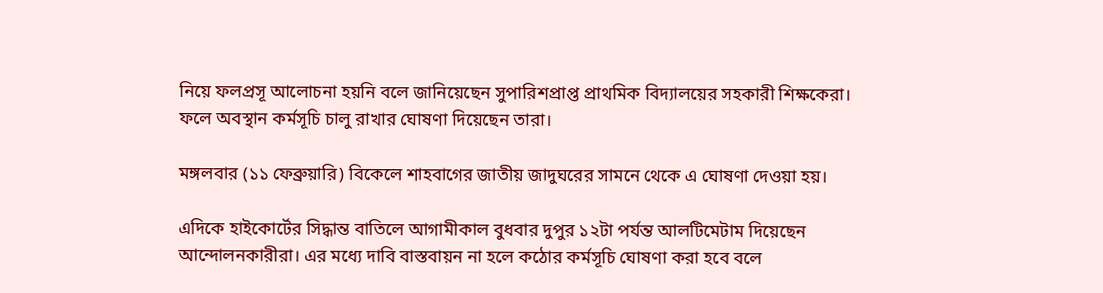নিয়ে ফলপ্রসূ আলোচনা হয়নি বলে জানিয়েছেন সুপারিশপ্রাপ্ত প্রাথমিক বিদ্যালয়ের সহকারী শিক্ষকেরা। ফলে অবস্থান কর্মসূচি চালু রাখার ঘোষণা দিয়েছেন তারা।

মঙ্গলবার (১১ ফেব্রুয়ারি) বিকেলে শাহবাগের জাতীয় জাদুঘরের সামনে থেকে এ ঘোষণা দেওয়া হয়।

এদিকে হাইকোর্টের সিদ্ধান্ত বাতিলে আগামীকাল বুধবার দুপুর ১২টা পর্যন্ত আলটিমেটাম দিয়েছেন আন্দোলনকারীরা। এর মধ্যে দাবি বাস্তবায়ন না হলে কঠোর কর্মসূচি ঘোষণা করা হবে বলে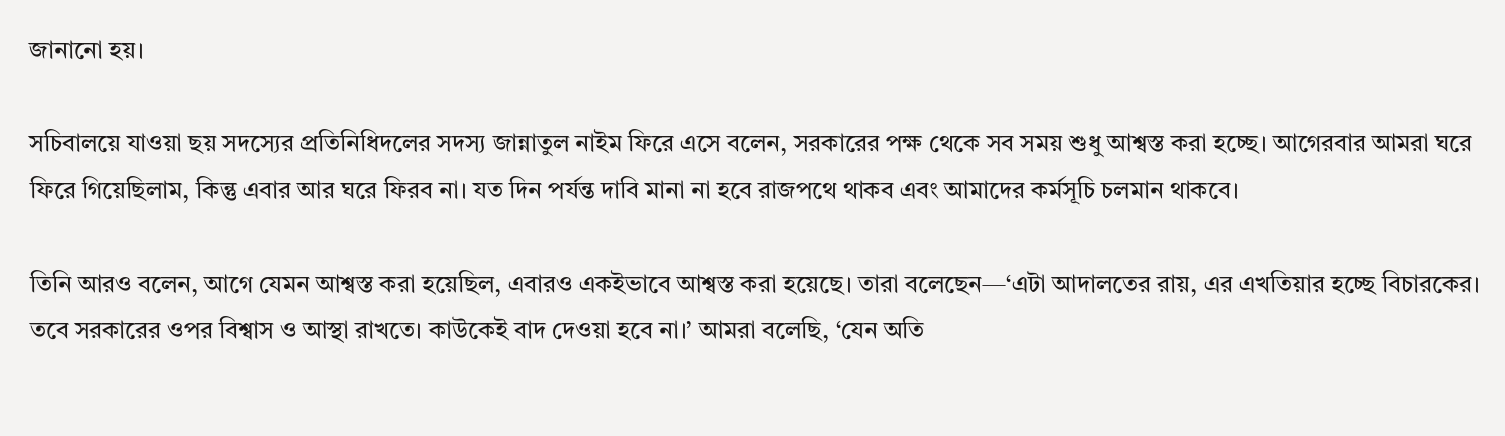জানানো হয়।

সচিবালয়ে যাওয়া ছয় সদস্যের প্রতিনিধিদলের সদস্য জান্নাতুল নাইম ফিরে এসে বলেন, সরকারের পক্ষ থেকে সব সময় শুধু আশ্বস্ত করা হচ্ছে। আগেরবার আমরা ঘরে ফিরে গিয়েছিলাম, কিন্তু এবার আর ঘরে ফিরব না। যত দিন পর্যন্ত দাবি মানা না হবে রাজপথে থাকব এবং আমাদের কর্মসূচি চলমান থাকবে।

তিনি আরও বলেন, আগে যেমন আশ্বস্ত করা হয়েছিল, এবারও একইভাবে আশ্বস্ত করা হয়েছে। তারা বলেছেন—‘এটা আদালতের রায়, এর এখতিয়ার হচ্ছে বিচারকের। তবে সরকারের ওপর বিশ্বাস ও আস্থা রাখতে। কাউকেই বাদ দেওয়া হবে না।’ আমরা বলেছি, ‘যেন অতি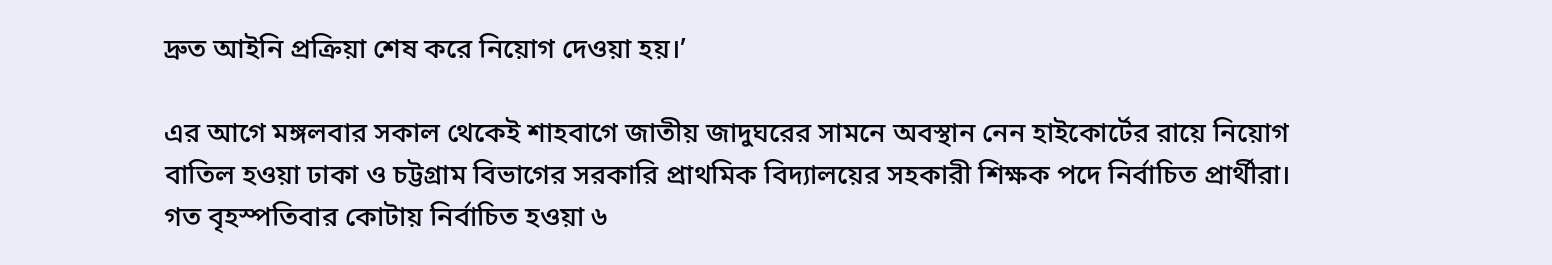দ্রুত আইনি প্রক্রিয়া শেষ করে নিয়োগ দেওয়া হয়।’

এর আগে মঙ্গলবার সকাল থেকেই শাহবাগে জাতীয় জাদুঘরের সামনে অবস্থান নেন হাইকোর্টের রায়ে নিয়োগ বাতিল হওয়া ঢাকা ও চট্টগ্রাম বিভাগের সরকারি প্রাথমিক বিদ্যালয়ের সহকারী শিক্ষক পদে নির্বাচিত প্রার্থীরা। গত বৃহস্পতিবার কোটায় নির্বাচিত হওয়া ৬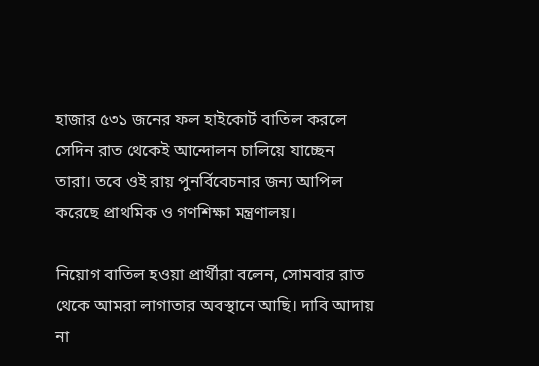হাজার ৫৩১ জনের ফল হাইকোর্ট বাতিল করলে সেদিন রাত থেকেই আন্দোলন চালিয়ে যাচ্ছেন তারা। তবে ওই রায় পুনর্বিবেচনার জন্য আপিল করেছে প্রাথমিক ও গণশিক্ষা মন্ত্রণালয়।

নিয়োগ বাতিল হওয়া প্রার্থীরা বলেন, সোমবার রাত থেকে আমরা লাগাতার অবস্থানে আছি। দাবি আদায় না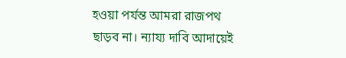হওয়া পর্যন্ত আমরা রাজপথ ছাড়ব না। ন্যায্য দাবি আদায়েই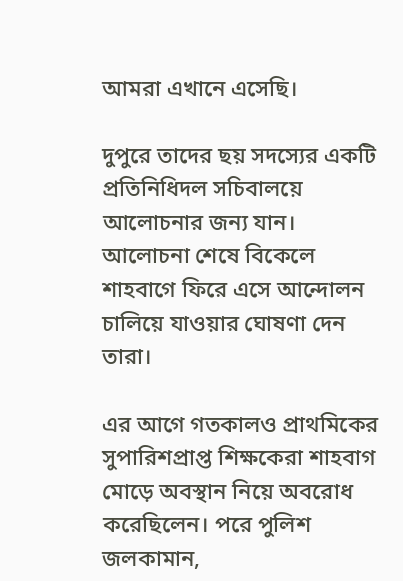আমরা এখানে এসেছি।

দুপুরে তাদের ছয় সদস্যের একটি প্রতিনিধিদল সচিবালয়ে আলোচনার জন্য যান। আলোচনা শেষে বিকেলে শাহবাগে ফিরে এসে আন্দোলন চালিয়ে যাওয়ার ঘোষণা দেন তারা।

এর আগে গতকালও প্রাথমিকের সুপারিশপ্রাপ্ত শিক্ষকেরা শাহবাগ মোড়ে অবস্থান নিয়ে অবরোধ করেছিলেন। পরে পুলিশ জলকামান,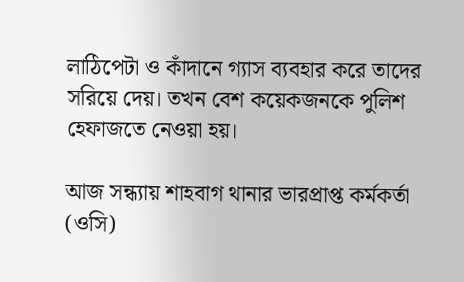লাঠিপেটা ও কাঁদানে গ্যাস ব্যবহার করে তাদের সরিয়ে দেয়। তখন বেশ কয়েকজনকে পুলিশ হেফাজতে নেওয়া হয়।

আজ সন্ধ্যায় শাহবাগ থানার ভারপ্রাপ্ত কর্মকর্তা (ওসি)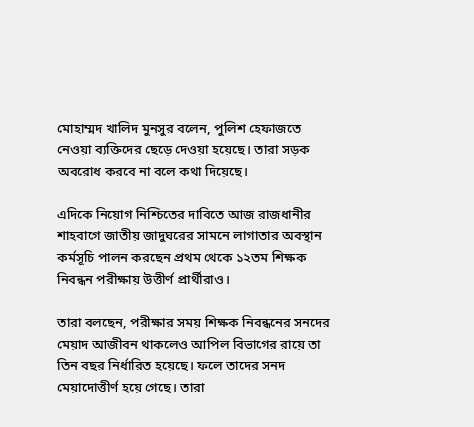মোহাম্মদ খালিদ মুনসুর বলেন, পুলিশ হেফাজতে নেওয়া ব্যক্তিদের ছেড়ে দেওয়া হয়েছে। তারা সড়ক অবরোধ করবে না বলে কথা দিয়েছে।

এদিকে নিয়োগ নিশ্চিতের দাবিতে আজ রাজধানীর শাহবাগে জাতীয় জাদুঘরের সামনে লাগাতার অবস্থান কর্মসূচি পালন করছেন প্রথম থেকে ১২তম শিক্ষক নিবন্ধন পরীক্ষায় উত্তীর্ণ প্রার্থীরাও।

তারা বলছেন, পরীক্ষার সময় শিক্ষক নিবন্ধনের সনদের মেয়াদ আজীবন থাকলেও আপিল বিভাগের রায়ে তা তিন বছর নির্ধারিত হয়েছে। ফলে তাদের সনদ মেয়াদোত্তীর্ণ হয়ে গেছে। তারা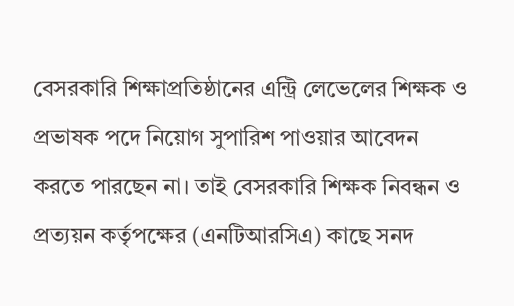বেসরকারি শিক্ষাপ্রতিষ্ঠানের এন্ট্রি লেভেলের শিক্ষক ও প্রভাষক পদে নিয়োগ সুপারিশ পাওয়ার আবেদন করতে পারছেন না। তাই বেসরকারি শিক্ষক নিবন্ধন ও প্রত্যয়ন কর্তৃপক্ষের (এনটিআরসিএ) কাছে সনদ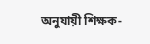অনুযায়ী শিক্ষক-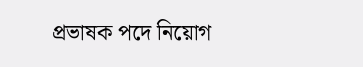প্রভাষক পদে নিয়োগ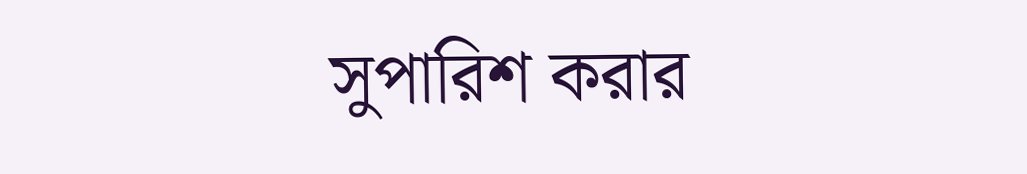সুপারিশ করার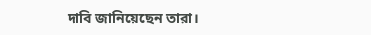দাবি জানিয়েছেন তারা।